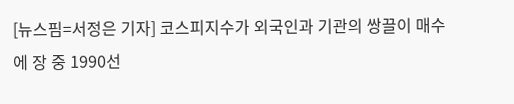[뉴스핌=서정은 기자] 코스피지수가 외국인과 기관의 쌍끌이 매수에 장 중 1990선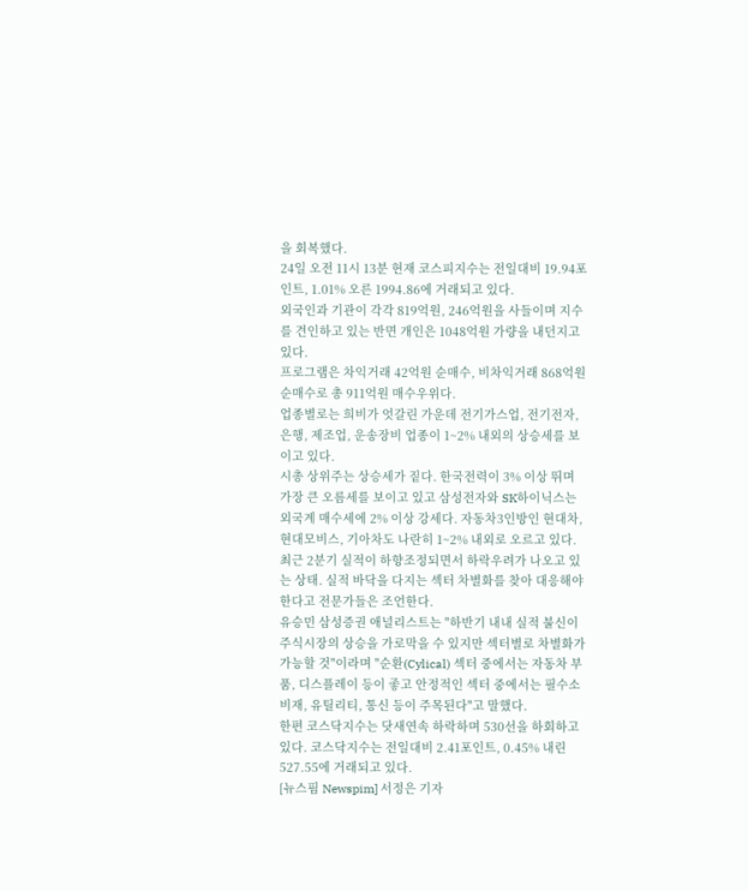을 회복했다.
24일 오전 11시 13분 현재 코스피지수는 전일대비 19.94포인트, 1.01% 오른 1994.86에 거래되고 있다.
외국인과 기관이 각각 819억원, 246억원을 사들이며 지수를 견인하고 있는 반면 개인은 1048억원 가량을 내던지고 있다.
프로그램은 차익거래 42억원 순매수, 비차익거래 868억원 순매수로 총 911억원 매수우위다.
업종별로는 희비가 엇갈린 가운데 전기가스업, 전기전자, 은행, 제조업, 운송장비 업종이 1~2% 내외의 상승세를 보이고 있다.
시총 상위주는 상승세가 짙다. 한국전력이 3% 이상 뛰며 가장 큰 오름세를 보이고 있고 삼성전자와 SK하이닉스는 외국계 매수세에 2% 이상 강세다. 자동차3인방인 현대차, 현대모비스, 기아차도 나란히 1~2% 내외로 오르고 있다.
최근 2분기 실적이 하향조정되면서 하락우려가 나오고 있는 상태. 실적 바닥을 다지는 섹터 차별화를 찾아 대응해야 한다고 전문가들은 조언한다.
유승민 삼성증권 애널리스트는 "하반기 내내 실적 불신이 주식시장의 상승을 가로막을 수 있지만 섹터별로 차별화가 가능할 것"이라며 "순환(Cylical) 섹터 중에서는 자동차 부품, 디스플레이 등이 좋고 안정적인 섹터 중에서는 필수소비재, 유틸리티, 통신 등이 주목된다"고 말했다.
한편 코스닥지수는 닷새연속 하락하며 530선을 하회하고 있다. 코스닥지수는 전일대비 2.41포인트, 0.45% 내린 527.55에 거래되고 있다.
[뉴스핌 Newspim] 서정은 기자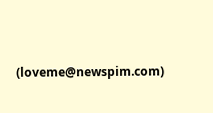(loveme@newspim.com)